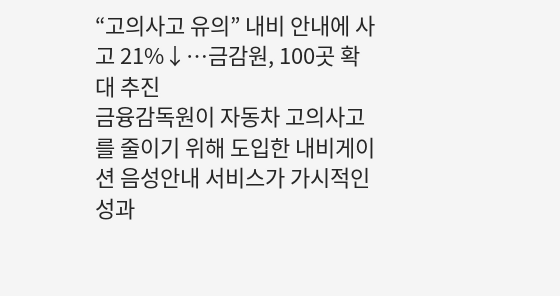“고의사고 유의” 내비 안내에 사고 21%↓…금감원, 100곳 확대 추진
금융감독원이 자동차 고의사고를 줄이기 위해 도입한 내비게이션 음성안내 서비스가 가시적인 성과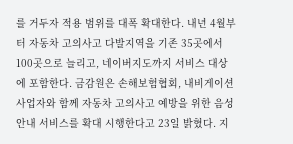를 거두자 적용 범위를 대폭 확대한다. 내년 4월부터 자동차 고의사고 다발지역을 기존 35곳에서 100곳으로 늘리고, 네이버지도까지 서비스 대상에 포함한다. 금감원은 손해보험협회, 내비게이션 사업자와 함께 자동차 고의사고 예방을 위한 음성안내 서비스를 확대 시행한다고 23일 밝혔다. 지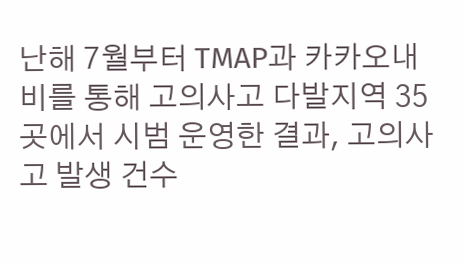난해 7월부터 TMAP과 카카오내비를 통해 고의사고 다발지역 35곳에서 시범 운영한 결과, 고의사고 발생 건수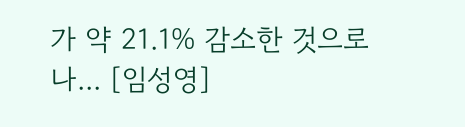가 약 21.1% 감소한 것으로 나... [임성영]